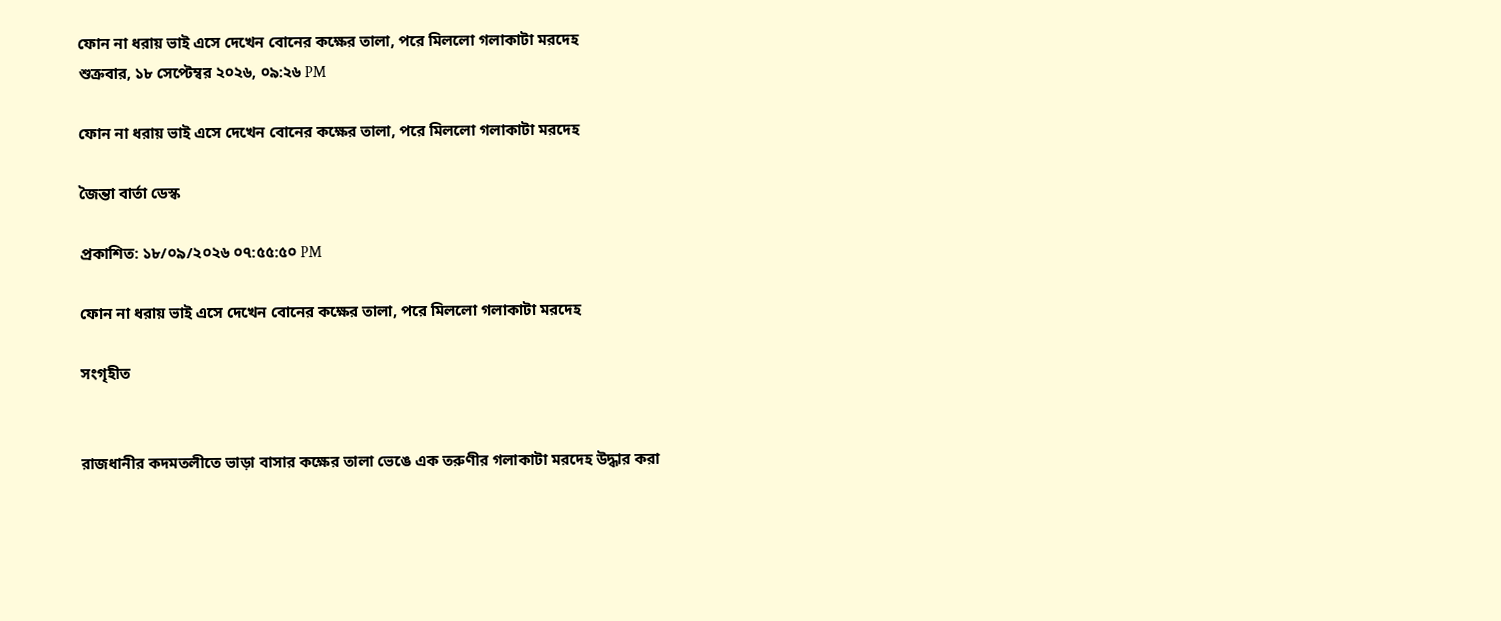ফোন না ধরায় ভাই এসে দেখেন বোনের কক্ষের তালা, পরে মিললো গলাকাটা মরদেহ
শুক্রবার, ১৮ সেপ্টেম্বর ২০২৬, ০৯:২৬ PM

ফোন না ধরায় ভাই এসে দেখেন বোনের কক্ষের তালা, পরে মিললো গলাকাটা মরদেহ

জৈন্তা বার্তা ডেস্ক

প্রকাশিত: ১৮/০৯/২০২৬ ০৭:৫৫:৫০ PM

ফোন না ধরায় ভাই এসে দেখেন বোনের কক্ষের তালা, পরে মিললো গলাকাটা মরদেহ

সংগৃহীত


রাজধানীর কদমতলীতে ভাড়া বাসার কক্ষের তালা ভেঙে এক তরুণীর গলাকাটা মরদেহ উদ্ধার করা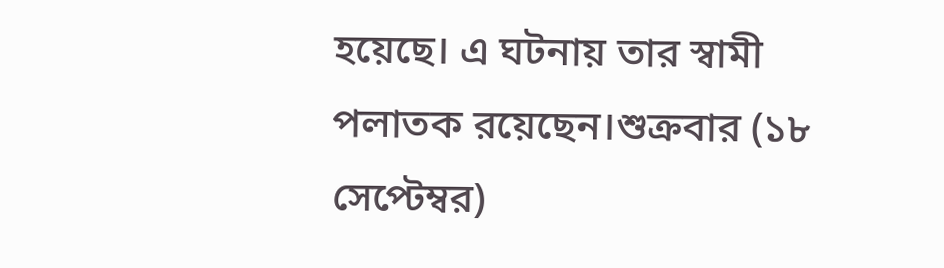হয়েছে। এ ঘটনায় তার স্বামী পলাতক রয়েছেন।শুক্রবার (১৮ সেপ্টেম্বর)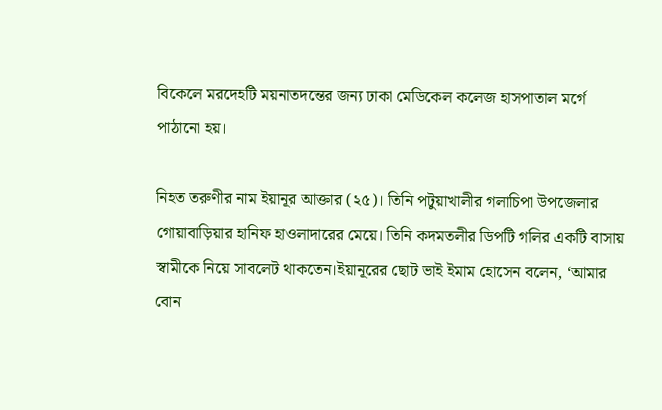বিকেলে মরদেহটি ময়নাতদন্তের জন্য ঢাকা মেডিকেল কলেজ হাসপাতাল মর্গে পাঠানো হয়।

নিহত তরুণীর নাম ইয়ানূর আক্তার (২৫)। তিনি পটুয়াখালীর গলাচিপা উপজেলার গোয়াবাড়িয়ার হানিফ হাওলাদারের মেয়ে। তিনি কদমতলীর ডিপটি গলির একটি বাসায় স্বামীকে নিয়ে সাবলেট থাকতেন।ইয়ানূরের ছোট ভাই ইমাম হোসেন বলেন, ‘আমার বোন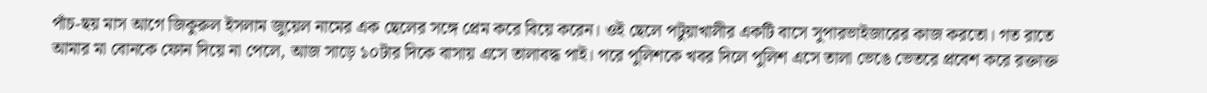পাঁচ-ছয় মাস আগে জিকুরুল ইসলাম জুয়েল নামের এক ছেলের সঙ্গে প্রেম করে বিয়ে করেন। ওই ছেলে পটুয়াখালীর একটি বাসে সুপারভাইজারের কাজ করতো। গত রাতে আমার মা বোনকে ফোন দিয়ে না পেলে, আজ সাড়ে ১০টার দিকে বাসায় এসে তালাবদ্ধ পাই। পরে পুলিশকে খবর দিলে পুলিশ এসে তালা ভেঙে ভেতরে প্রবেশ করে রক্তাক্ত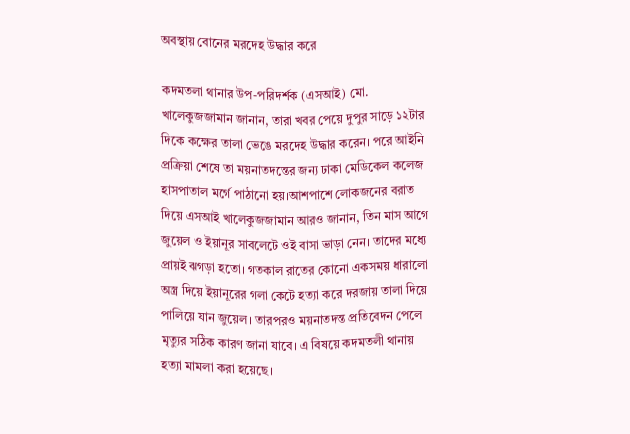অবস্থায় বোনের মরদেহ উদ্ধার করে

কদমতলা থানার উপ-পরিদর্শক (এসআই) মো. খালেকুজজামান জানান, তারা খবর পেয়ে দুপুর সাড়ে ১২টার দিকে কক্ষের তালা ভেঙে মরদেহ উদ্ধার করেন। পরে আইনি প্রক্রিয়া শেষে তা ময়নাতদন্তের জন্য ঢাকা মেডিকেল কলেজ হাসপাতাল মর্গে পাঠানো হয়।আশপাশে লোকজনের বরাত দিয়ে এসআই খালেকুজজামান আরও জানান, তিন মাস আগে জুয়েল ও ইয়ানূর সাবলেটে ওই বাসা ভাড়া নেন। তাদের মধ্যে প্রায়ই ঝগড়া হতো। গতকাল রাতের কোনো একসময় ধারালো অস্ত্র দিয়ে ইয়ানূরের গলা কেটে হত্যা করে দরজায় তালা দিয়ে পালিয়ে যান জুয়েল। তারপরও ময়নাতদন্ত প্রতিবেদন পেলে মৃত্যুর সঠিক কারণ জানা যাবে। এ বিষয়ে কদমতলী থানায় হত্যা মামলা করা হয়েছে।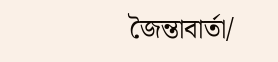জৈন্তাবার্তা/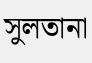সুলতানা